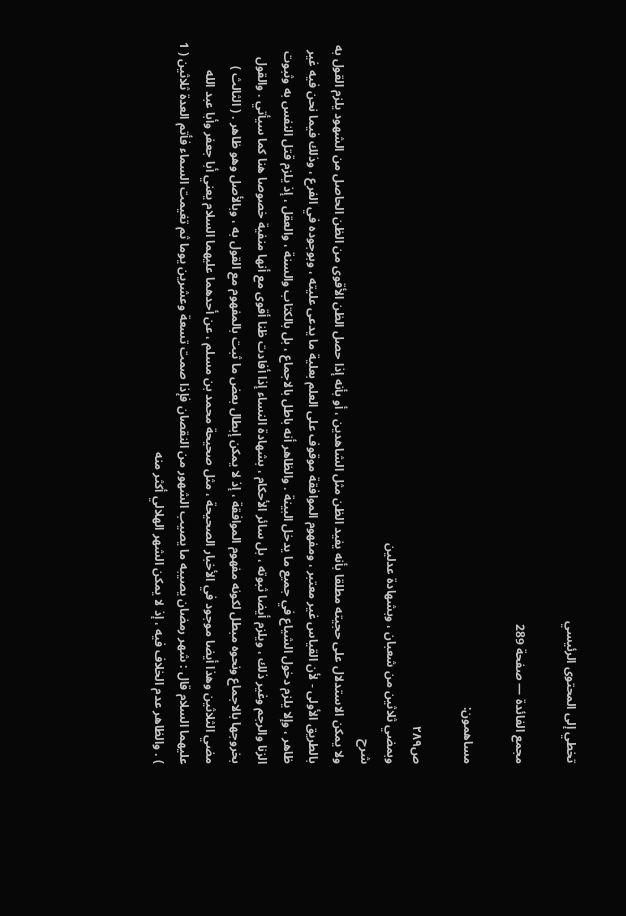تخطي إلى المحتوى الرئيسي

مجمع الفائدة — صفحة 289

مساهمون:

ص٢٨٩
وبمضي ثلاثين من شعبان ، وبشهادة عدلين
شرح
ولا يمكن الاستدلال على حجيته مطلقا بأنه يفيد الظن مثل الشاهدين ، أو بأنه إذا حصل الظن الأقوى من الظن الحاصل من الشهود يلزم القول به بالطريق الأولى - لأن القياس غير معتبر ، ومفهوم الموافقة موقوف على العلم بعلية ما يدعى عليته ، وبوجوده في الفرع ، وذلك فيما نحن فيه غير ظاهر ، وإلا يلزم دخول الشياع في جميع ما يدخل البينة . والظاهر أنه باطل بالاجماع ، بل بالكتاب والسنة ، والعقل ، إذ يلزم قتل النفس به وثبوت الزنا والرجم وغير ذلك ، ويلزم أيضا ثبوته ، بل سائر الأحكام ، بشهادة النساء إذا أفادت ظنا أقوى مع أنها منفية خصوصا هنا كما سيأتي . والقول بخروجها بالاجماع ونحوه مبطل لكونه مفهوم الموافقة ، إذ لا يمكن إبطال بعض ما ثبت بالمفهوم مع القول به ، وبالأصل وهو ظاهر . ( الثالث ) مضي الثلاثين وهذا أيضا موجود في الأخبار الصحيحة ، مثل صحيحة محمد بن مسلم ، عن أحدهما عليهما السلام يعني أبا جعفر وأبا عبد الله عليهما السلام قال : شهر رمضان يصيبه ما يصيب الشهور من النقصان فإذا صمت تسعة وعشرين يوما ثم تغيمت السماء فأتم العدة ثلاثين ( 1 ) . والظاهر عدم الخلاف فيه ، إذ لا يمكن الشهر الهلالي أكثر منه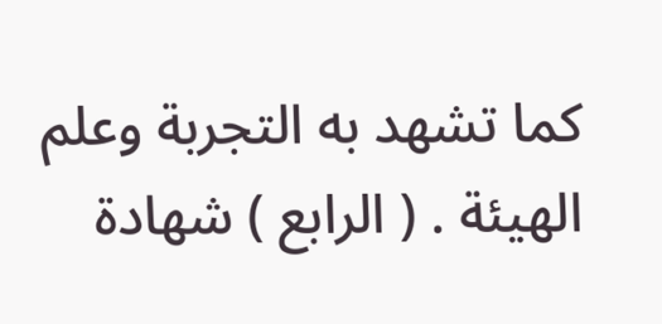كما تشهد به التجربة وعلم الهيئة . ( الرابع ) شهادة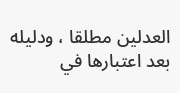العدلين مطلقا ، ودليله بعد اعتبارها في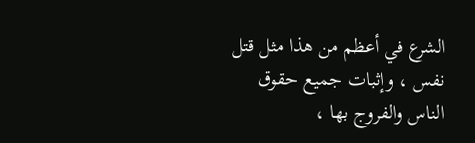الشرع في أعظم من هذا مثل قتل نفس ، وإثبات جميع حقوق الناس والفروج بها ،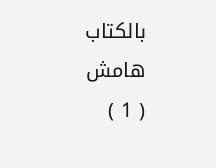بالكتاب
هامش
( 1 )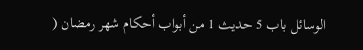الوسائل باب 5 حديث 1 من أبواب أحكام شهر رمضان (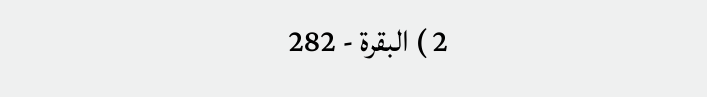2 ) البقرة - 282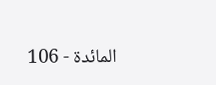المائدة - 106